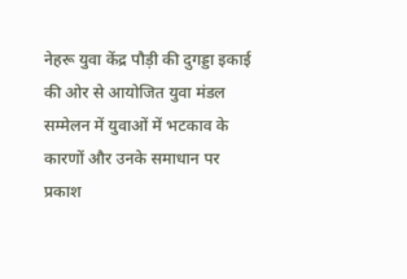नेहरू युवा केंद्र पौड़ी की दुगड्डा इकाई की ओर से आयोजित युवा मंडल सम्मेलन में युवाओं में भटकाव के कारणों और उनके समाधान पर प्रकाश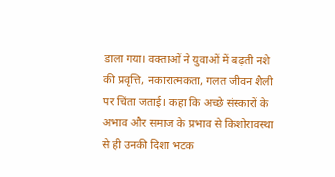डाला गया। वक्ताओं ने युवाओं में बढ़ती नशे की प्रवृत्ति, नकारात्मकता, गलत जीवन शैली पर चिंता जताई। कहा कि अच्छे संस्कारों के अभाव और समाज के प्रभाव से किशोरावस्था से ही उनकी दिशा भटक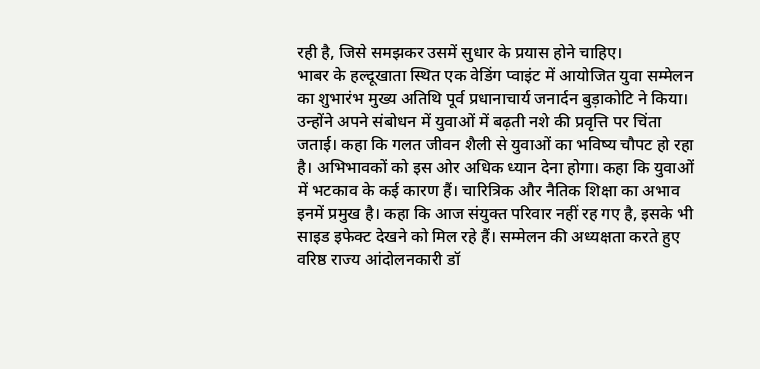रही है, जिसे समझकर उसमें सुधार के प्रयास होने चाहिए।
भाबर के हल्दूखाता स्थित एक वेडिंग प्वाइंट में आयोजित युवा सम्मेलन का शुभारंभ मुख्य अतिथि पूर्व प्रधानाचार्य जनार्दन बुड़ाकोटि ने किया। उन्होंने अपने संबोधन में युवाओं में बढ़ती नशे की प्रवृत्ति पर चिंता जताई। कहा कि गलत जीवन शैली से युवाओं का भविष्य चौपट हो रहा है। अभिभावकों को इस ओर अधिक ध्यान देना होगा। कहा कि युवाओं में भटकाव के कई कारण हैं। चारित्रिक और नैतिक शिक्षा का अभाव इनमें प्रमुख है। कहा कि आज संयुक्त परिवार नहीं रह गए है, इसके भी साइड इफेक्ट देखने को मिल रहे हैं। सम्मेलन की अध्यक्षता करते हुए वरिष्ठ राज्य आंदोलनकारी डॉ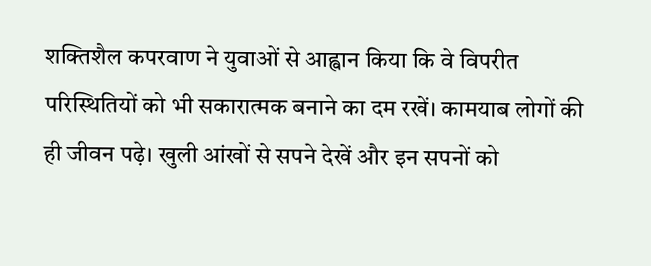शक्तिशैल कपरवाण ने युवाओं से आह्वान किया कि वे विपरीत परिस्थितियों को भी सकारात्मक बनाने का दम रखें। कामयाब लोगों की ही जीवन पढ़े। खुली आंखों से सपने देखें और इन सपनों को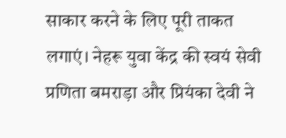साकार करने के लिए पूरी ताकत लगाएं। नेहरू युवा केंद्र की स्वयं सेवी प्रणिता बमराड़ा और प्रियंका देवी ने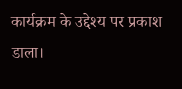कार्यक्रम के उद्देश्य पर प्रकाश डाला।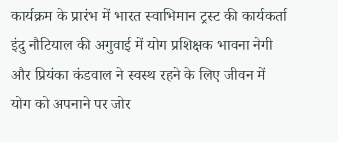कार्यक्रम के प्रारंभ में भारत स्वाभिमान ट्रस्ट की कार्यकर्ता इंदु नौटियाल की अगुवाई में योग प्रशिक्षक भावना नेगी और प्रियंका कंडवाल ने स्वस्थ रहने के लिए जीवन में योग को अपनाने पर जोर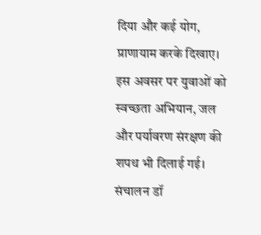दिया और कई योग, प्राणायाम करके दिखाए। इस अवसर पर युवाओं को स्वच्छता अभियान, जल और पर्यावरण संरक्षण की शपथ भी दिलाई गई। संचालन डॉ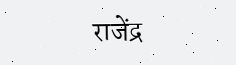राजेंद्र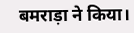बमराड़ा ने किया।